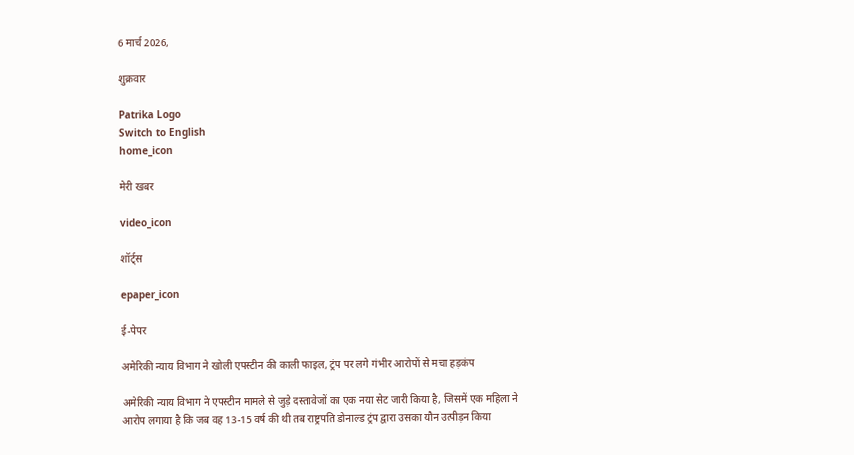6 मार्च 2026,

शुक्रवार

Patrika Logo
Switch to English
home_icon

मेरी खबर

video_icon

शॉर्ट्स

epaper_icon

ई-पेपर

अमेरिकी न्याय विभाग ने खोली एपस्टीन की काली फाइल, ट्रंप पर लगे गंभीर आरोपों से मचा हड़कंप

अमेरिकी न्याय विभाग ने एपस्टीन मामले से जुड़े दस्तावेजों का एक नया सेट जारी किया है, जिसमें एक महिला ने आरोप लगाया है कि जब वह 13-15 वर्ष की थी तब राष्ट्रपति डोनाल्ड ट्रंप द्वारा उसका यौन उत्पीड़न किया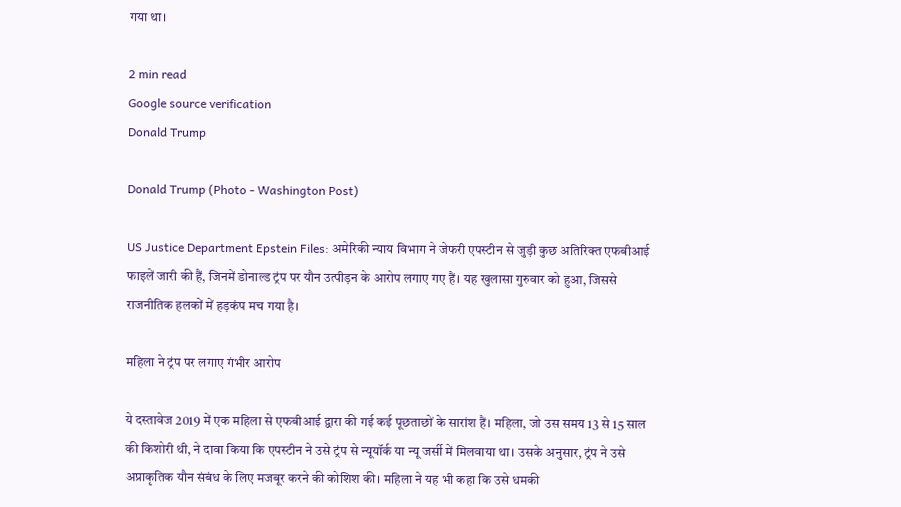गया था।

2 min read
Google source verification
Donald Trump

Donald Trump (Photo - Washington Post)

US Justice Department Epstein Files: अमेरिकी न्याय विभाग ने जेफरी एपस्टीन से जुड़ी कुछ अतिरिक्त एफबीआई फाइलें जारी की हैं, जिनमें डोनाल्ड ट्रंप पर यौन उत्पीड़न के आरोप लगाए गए हैं। यह खुलासा गुरुवार को हुआ, जिससे राजनीतिक हलकों में हड़कंप मच गया है।

महिला ने ट्रंप पर लगाए गंभीर आरोप

ये दस्तावेज 2019 में एक महिला से एफबीआई द्वारा की गई कई पूछताछों के सारांश हैं। महिला, जो उस समय 13 से 15 साल की किशोरी थी, ने दावा किया कि एपस्टीन ने उसे ट्रंप से न्यूयॉर्क या न्यू जर्सी में मिलवाया था। उसके अनुसार, ट्रंप ने उसे अप्राकृतिक यौन संबंध के लिए मजबूर करने की कोशिश की। महिला ने यह भी कहा कि उसे धमकी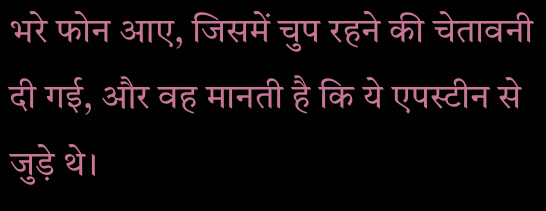भरे फोन आए, जिसमें चुप रहने की चेतावनी दी गई, और वह मानती है कि ये एपस्टीन से जुड़े थे।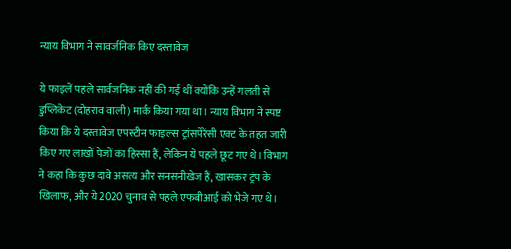न्याय विभाग ने सावर्जनिक किए दस्तावेज

ये फाइलें पहले सार्वजनिक नहीं की गई थीं क्योंकि उन्हें गलती से डुप्लिकेट (दोहराव वाली) मार्क किया गया था। न्याय विभाग ने स्पष्ट किया कि ये दस्तावेज एपस्टीन फाइल्स ट्रांसपेरेंसी एक्ट के तहत जारी किए गए लाखों पेजों का हिस्सा हैं, लेकिन ये पहले छूट गए थे। विभाग ने कहा कि कुछ दावे असत्य और सनसनीखेज हैं, खासकर ट्रंप के खिलाफ, और ये 2020 चुनाव से पहले एफबीआई को भेजे गए थे।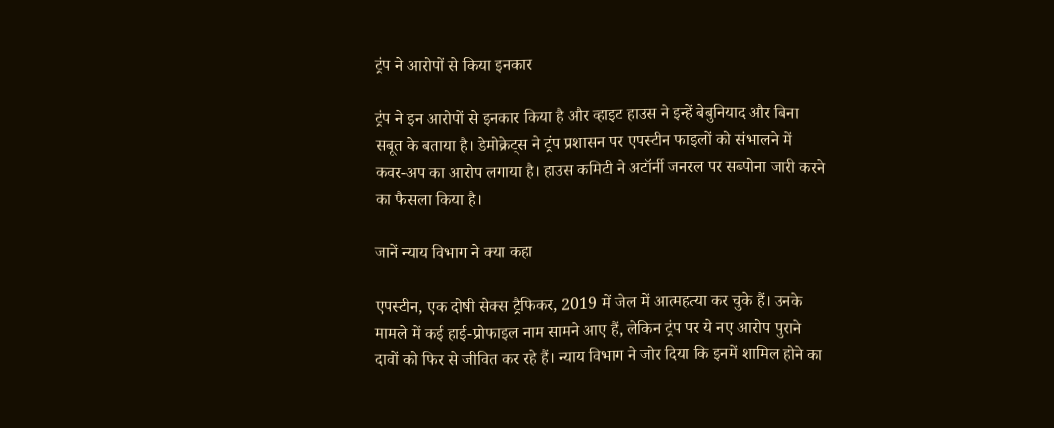ट्रंप ने आरोपों से किया इनकार

ट्रंप ने इन आरोपों से इनकार किया है और व्हाइट हाउस ने इन्हें बेबुनियाद और बिना सबूत के बताया है। डेमोक्रेट्स ने ट्रंप प्रशासन पर एपस्टीन फाइलों को संभालने में कवर-अप का आरोप लगाया है। हाउस कमिटी ने अटॉर्नी जनरल पर सब्पोना जारी करने का फैसला किया है।

जानें न्याय विभाग ने क्या कहा

एपस्टीन, एक दोषी सेक्स ट्रैफिकर, 2019 में जेल में आत्महत्या कर चुके हैं। उनके मामले में कई हाई-प्रोफाइल नाम सामने आए हैं, लेकिन ट्रंप पर ये नए आरोप पुराने दावों को फिर से जीवित कर रहे हैं। न्याय विभाग ने जोर दिया कि इनमें शामिल होने का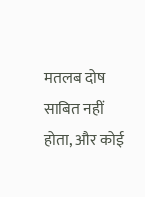मतलब दोष साबित नहीं होता, और कोई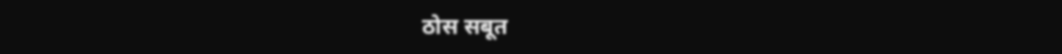ठोस सबूत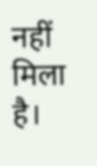नहीं मिला है।